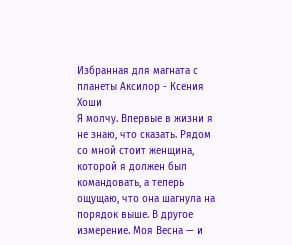Избранная для магната с планеты Аксилор - Ксения Хоши
Я молчу. Впервые в жизни я не знаю, что сказать. Рядом со мной стоит женщина, которой я должен был командовать, а теперь ощущаю, что она шагнула на порядок выше. В другое измерение. Моя Весна — и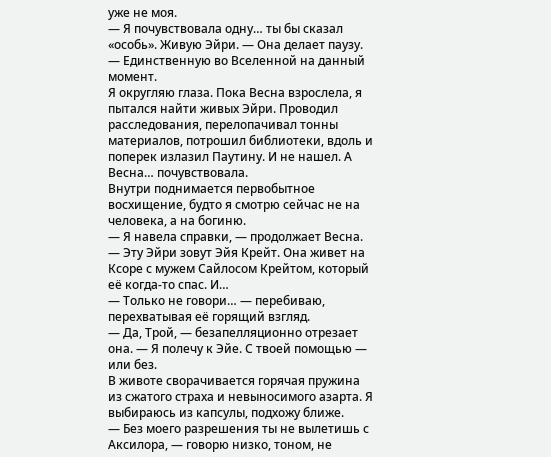уже не моя.
— Я почувствовала одну… ты бы сказал «особь». Живую Эйри. — Она делает паузу. — Единственную во Вселенной на данный момент.
Я округляю глаза. Пока Весна взрослела, я пытался найти живых Эйри. Проводил расследования, перелопачивал тонны материалов, потрошил библиотеки, вдоль и поперек излазил Паутину. И не нашел. А Весна… почувствовала.
Внутри поднимается первобытное восхищение, будто я смотрю сейчас не на человека, а на богиню.
— Я навела справки, — продолжает Весна. — Эту Эйри зовут Эйя Крейт. Она живет на Ксоре с мужем Сайлосом Крейтом, который её когда-то спас. И…
— Только не говори… — перебиваю, перехватывая её горящий взгляд.
— Да, Трой, — безапелляционно отрезает она. — Я полечу к Эйе. С твоей помощью — или без.
В животе сворачивается горячая пружина из сжатого страха и невыносимого азарта. Я выбираюсь из капсулы, подхожу ближе.
— Без моего разрешения ты не вылетишь с Аксилора, — говорю низко, тоном, не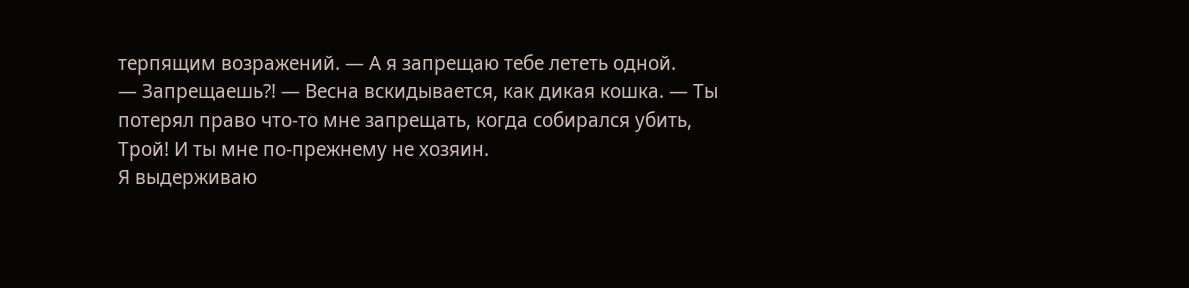терпящим возражений. — А я запрещаю тебе лететь одной.
— Запрещаешь?! — Весна вскидывается, как дикая кошка. — Ты потерял право что-то мне запрещать, когда собирался убить, Трой! И ты мне по-прежнему не хозяин.
Я выдерживаю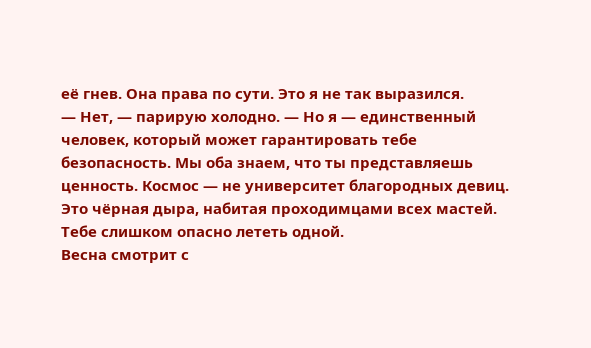её гнев. Она права по сути. Это я не так выразился.
— Нет, — парирую холодно. — Но я — единственный человек, который может гарантировать тебе безопасность. Мы оба знаем, что ты представляешь ценность. Космос — не университет благородных девиц. Это чёрная дыра, набитая проходимцами всех мастей. Тебе слишком опасно лететь одной.
Весна смотрит с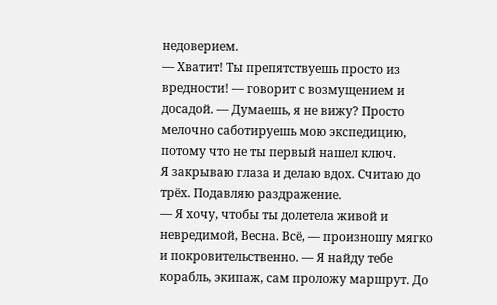недоверием.
— Хватит! Ты препятствуешь просто из вредности! — говорит с возмущением и досадой. — Думаешь, я не вижу? Просто мелочно саботируешь мою экспедицию, потому что не ты первый нашел ключ.
Я закрываю глаза и делаю вдох. Считаю до трёх. Подавляю раздражение.
— Я хочу, чтобы ты долетела живой и невредимой, Весна. Всё, — произношу мягко и покровительственно. — Я найду тебе корабль, экипаж, сам проложу маршрут. До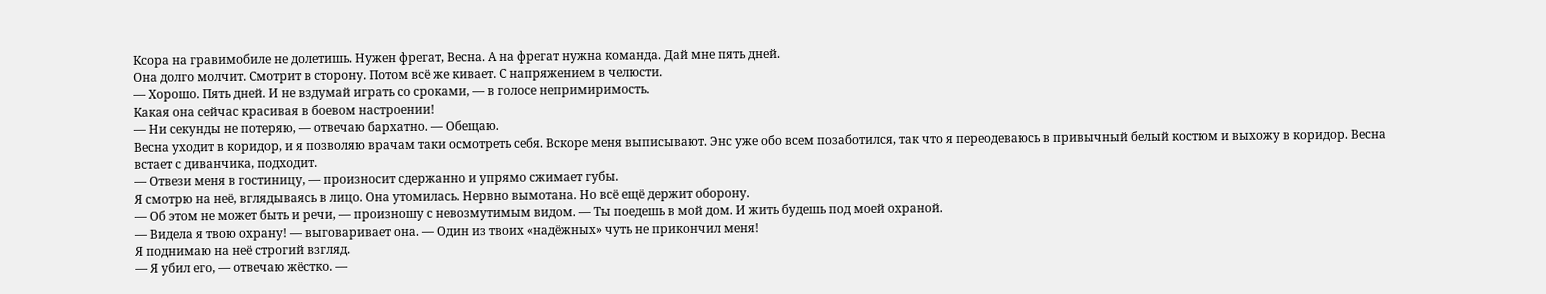Ксора на гравимобиле не долетишь. Нужен фрегат, Весна. А на фрегат нужна команда. Дай мне пять дней.
Она долго молчит. Смотрит в сторону. Потом всё же кивает. С напряжением в челюсти.
— Хорошо. Пять дней. И не вздумай играть со сроками, — в голосе непримиримость.
Какая она сейчас красивая в боевом настроении!
— Ни секунды не потеряю, — отвечаю бархатно. — Обещаю.
Весна уходит в коридор, и я позволяю врачам таки осмотреть себя. Вскоре меня выписывают. Энс уже обо всем позаботился, так что я переодеваюсь в привычный белый костюм и выхожу в коридор. Весна встает с диванчика, подходит.
— Отвези меня в гостиницу, — произносит сдержанно и упрямо сжимает губы.
Я смотрю на неё, вглядываясь в лицо. Она утомилась. Нервно вымотана. Но всё ещё держит оборону.
— Об этом не может быть и речи, — произношу с невозмутимым видом. — Ты поедешь в мой дом. И жить будешь под моей охраной.
— Видела я твою охрану! — выговаривает она. — Один из твоих «надёжных» чуть не прикончил меня!
Я поднимаю на неё строгий взгляд.
— Я убил его, — отвечаю жёстко. —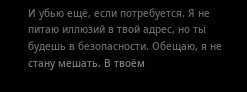И убью ещё, если потребуется. Я не питаю иллюзий в твой адрес, но ты будешь в безопасности. Обещаю, я не стану мешать. В твоём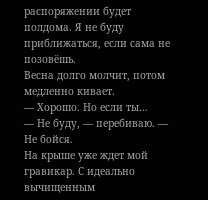распоряжении будет полдома. Я не буду приближаться, если сама не позовёшь.
Весна долго молчит, потом медленно кивает.
— Хорошо. Но если ты…
— Не буду, — перебиваю. — Не бойся.
На крыше уже ждет мой гравикар. С идеально вычищенным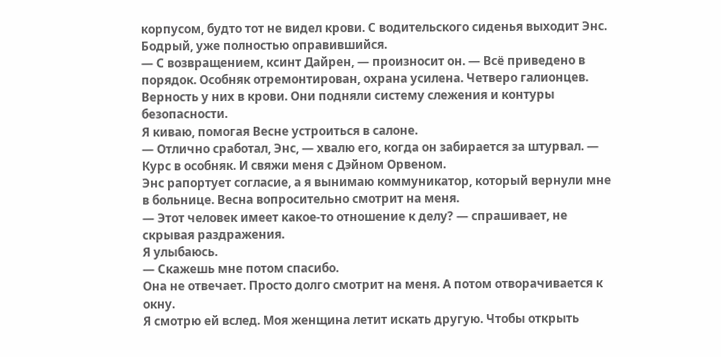корпусом, будто тот не видел крови. С водительского сиденья выходит Энс. Бодрый, уже полностью оправившийся.
— С возвращением, ксинт Дайрен, — произносит он. — Всё приведено в порядок. Особняк отремонтирован, охрана усилена. Четверо галионцев. Верность у них в крови. Они подняли систему слежения и контуры безопасности.
Я киваю, помогая Весне устроиться в салоне.
— Отлично сработал, Энс, — хвалю его, когда он забирается за штурвал. — Курс в особняк. И свяжи меня с Дэйном Орвеном.
Энс рапортует согласие, а я вынимаю коммуникатор, который вернули мне в больнице. Весна вопросительно смотрит на меня.
— Этот человек имеет какое-то отношение к делу? — спрашивает, не скрывая раздражения.
Я улыбаюсь.
— Скажешь мне потом спасибо.
Она не отвечает. Просто долго смотрит на меня. А потом отворачивается к окну.
Я смотрю ей вслед. Моя женщина летит искать другую. Чтобы открыть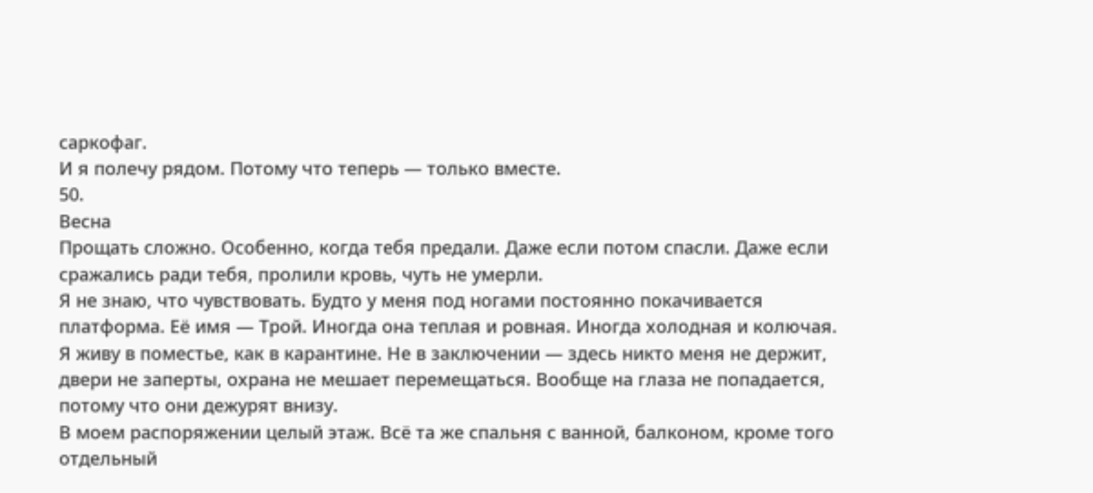саркофаг.
И я полечу рядом. Потому что теперь — только вместе.
50.
Весна
Прощать сложно. Особенно, когда тебя предали. Даже если потом спасли. Даже если сражались ради тебя, пролили кровь, чуть не умерли.
Я не знаю, что чувствовать. Будто у меня под ногами постоянно покачивается платформа. Её имя — Трой. Иногда она теплая и ровная. Иногда холодная и колючая.
Я живу в поместье, как в карантине. Не в заключении — здесь никто меня не держит, двери не заперты, охрана не мешает перемещаться. Вообще на глаза не попадается, потому что они дежурят внизу.
В моем распоряжении целый этаж. Всё та же спальня с ванной, балконом, кроме того отдельный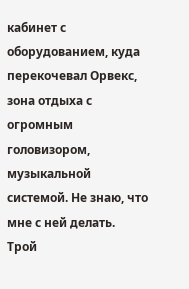кабинет с оборудованием, куда перекочевал Орвекс, зона отдыха с огромным головизором, музыкальной системой. Не знаю, что мне с ней делать.
Трой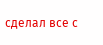сделал все с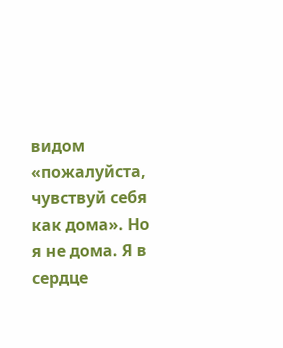видом «пожалуйста, чувствуй себя как дома». Но я не дома. Я в сердце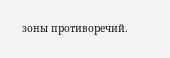зоны противоречий.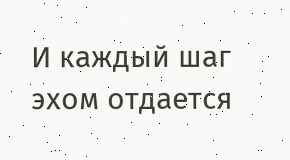И каждый шаг эхом отдается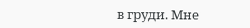в груди. Мне